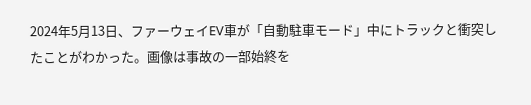2024年5月13日、ファーウェイEV車が「自動駐車モード」中にトラックと衝突したことがわかった。画像は事故の一部始終を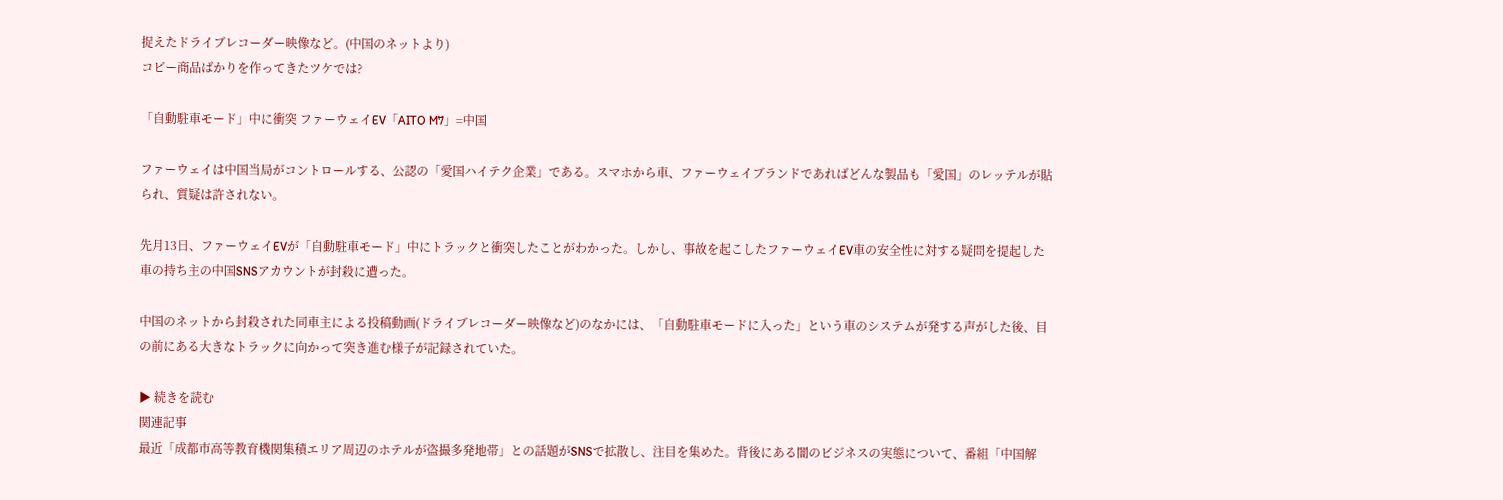捉えたドライブレコーダー映像など。(中国のネットより)
コピー商品ばかりを作ってきたツケでは?

「自動駐車モード」中に衝突 ファーウェイEV「AITO M7」=中国

ファーウェイは中国当局がコントロールする、公認の「愛国ハイテク企業」である。スマホから車、ファーウェイブランドであればどんな製品も「愛国」のレッテルが貼られ、質疑は許されない。

先月13日、ファーウェイEVが「自動駐車モード」中にトラックと衝突したことがわかった。しかし、事故を起こしたファーウェイEV車の安全性に対する疑問を提起した車の持ち主の中国SNSアカウントが封殺に遭った。

中国のネットから封殺された同車主による投稿動画(ドライブレコーダー映像など)のなかには、「自動駐車モードに入った」という車のシステムが発する声がした後、目の前にある大きなトラックに向かって突き進む様子が記録されていた。

▶ 続きを読む
関連記事
最近「成都市高等教育機関集積エリア周辺のホテルが盗撮多発地帯」との話題がSNSで拡散し、注目を集めた。背後にある闇のビジネスの実態について、番組「中国解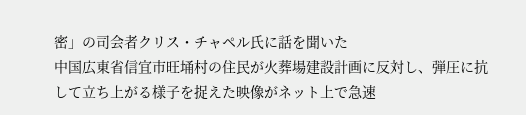密」の司会者クリス・チャペル氏に話を聞いた
中国広東省信宜市旺埇村の住民が火葬場建設計画に反対し、弾圧に抗して立ち上がる様子を捉えた映像がネット上で急速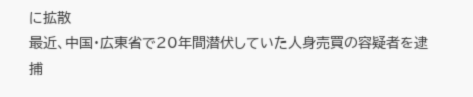に拡散
最近、中国・広東省で20年間潜伏していた人身売買の容疑者を逮捕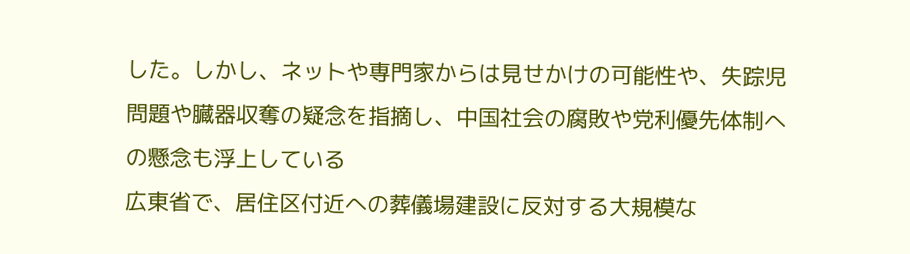した。しかし、ネットや専門家からは見せかけの可能性や、失踪児問題や臓器収奪の疑念を指摘し、中国社会の腐敗や党利優先体制への懸念も浮上している
広東省で、居住区付近への葬儀場建設に反対する大規模な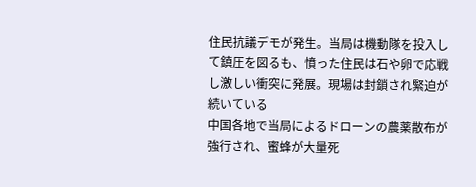住民抗議デモが発生。当局は機動隊を投入して鎮圧を図るも、憤った住民は石や卵で応戦し激しい衝突に発展。現場は封鎖され緊迫が続いている
中国各地で当局によるドローンの農薬散布が強行され、蜜蜂が大量死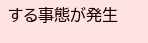する事態が発生